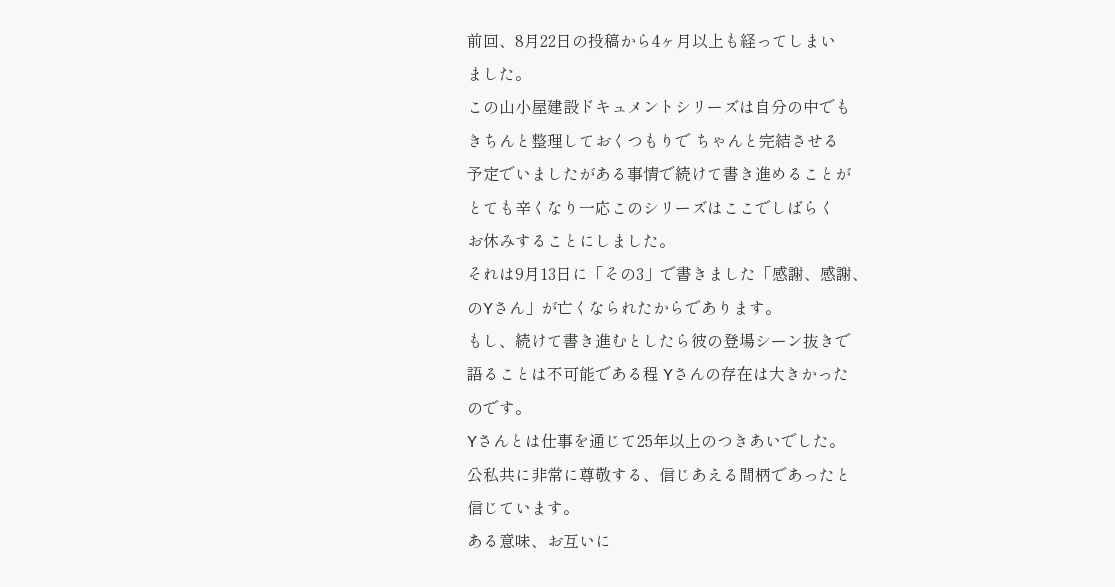前回、8月22日の投稿から4ヶ月以上も経ってしまい
ました。
この山小屋建設ドキュメントシリーズは自分の中でも
きちんと整理しておくつもりで ちゃんと完結させる
予定でいましたがある事情で続けて書き進めることが
とても辛くなり一応このシリーズはここでしばらく
お休みすることにしました。
それは9月13日に「その3」で書きました「感謝、感謝、
のYさん」が亡くなられたからであります。
もし、続けて書き進むとしたら彼の登場シーン抜きで
語ることは不可能である程 Yさんの存在は大きかった
のです。
Yさんとは仕事を通じて25年以上のつきあいでした。
公私共に非常に尊敬する、信じあえる間柄であったと
信じています。
ある意味、お互いに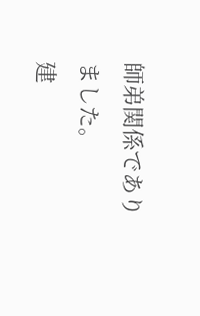師弟関係でありました。
建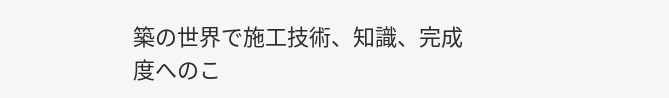築の世界で施工技術、知識、完成度へのこ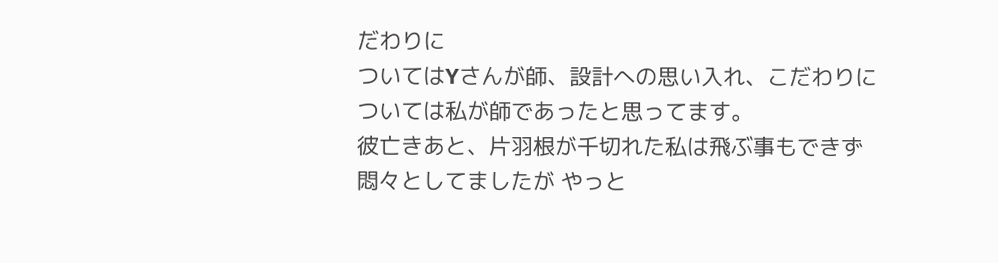だわりに
ついてはYさんが師、設計への思い入れ、こだわりに
ついては私が師であったと思ってます。
彼亡きあと、片羽根が千切れた私は飛ぶ事もできず
悶々としてましたが やっと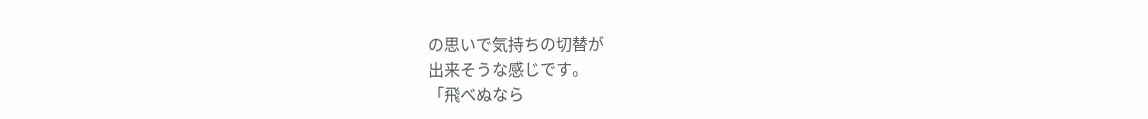の思いで気持ちの切替が
出来そうな感じです。
「飛べぬなら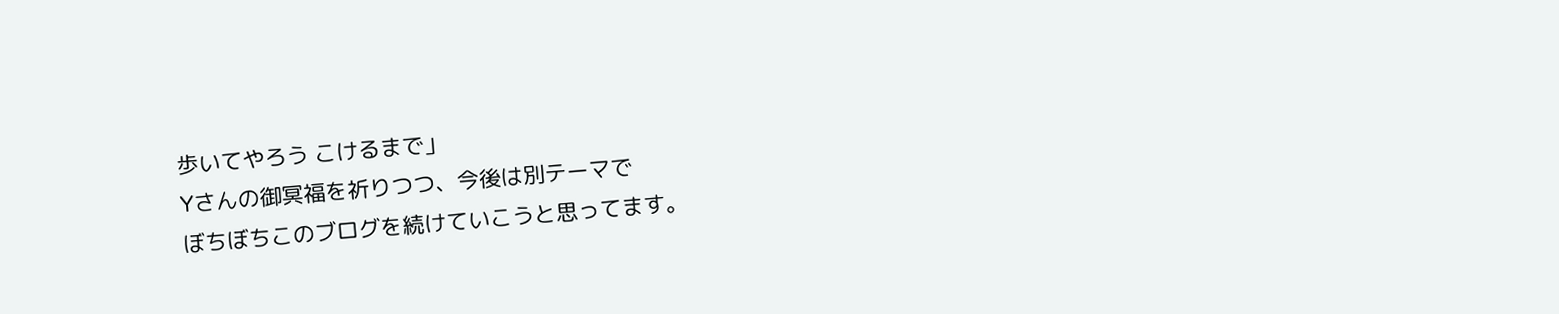歩いてやろう こけるまで」
Yさんの御冥福を祈りつつ、今後は別テーマで
ぼちぼちこのブログを続けていこうと思ってます。